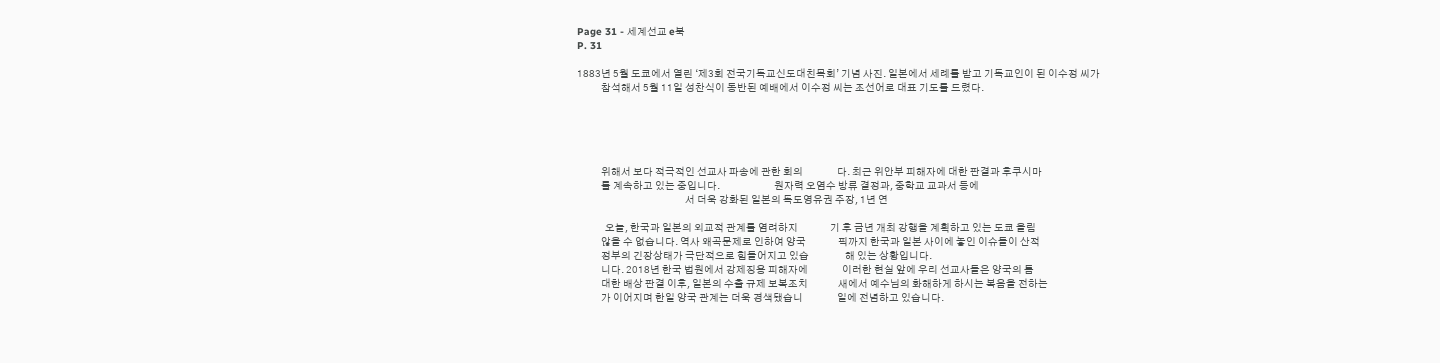Page 31 - 세계선교 e북
P. 31

1883년 5월 도쿄에서 열린 ‘제3회 전국기독교신도대친목회’ 기념 사진. 일본에서 세례를 받고 기독교인이 된 이수정 씨가
            참석해서 5월 11일 성찬식이 동반된 예배에서 이수정 씨는 조선어로 대표 기도를 드렸다.





            위해서 보다 적극적인 선교사 파송에 관한 회의                 다. 최근 위안부 피해자에 대한 판결과 후쿠시마
            를 계속하고 있는 중입니다.                           원자력 오염수 방류 결정과, 중학교 교과서 등에
                                                      서 더욱 강화된 일본의 독도영유권 주장, 1년 연

              오늘, 한국과 일본의 외교적 관계를 염려하지                기 후 금년 개최 강행을 계획하고 있는 도쿄 올림
            않을 수 없습니다. 역사 왜곡문제로 인하여 양국                픽까지 한국과 일본 사이에 놓인 이슈들이 산적
            정부의 긴장상태가 극단적으로 힘들어지고 있습                  해 있는 상황입니다.
            니다. 2018년 한국 법원에서 강제징용 피해자에                 이러한 현실 앞에 우리 선교사들은 양국의 틈
            대한 배상 판결 이후, 일본의 수출 규제 보복조치               새에서 예수님의 화해하게 하시는 복음을 전하는
            가 이어지며 한일 양국 관계는 더욱 경색됐습니                 일에 전념하고 있습니다.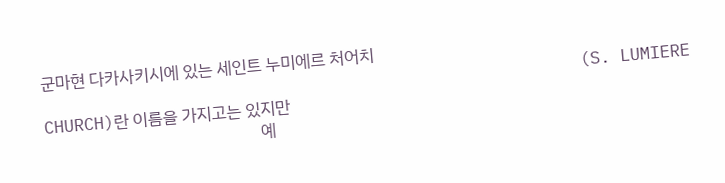군마현 다카사키시에 있는 세인트 누미에르 처어치
                                                      (S. LUMIERE CHURCH)란 이름을 가지고는 있지만
                                                      예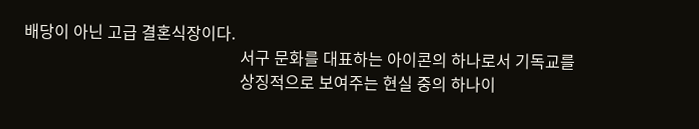배당이 아닌 고급 결혼식장이다.
                                                      서구 문화를 대표하는 아이콘의 하나로서 기독교를
                                                      상징적으로 보여주는 현실 중의 하나이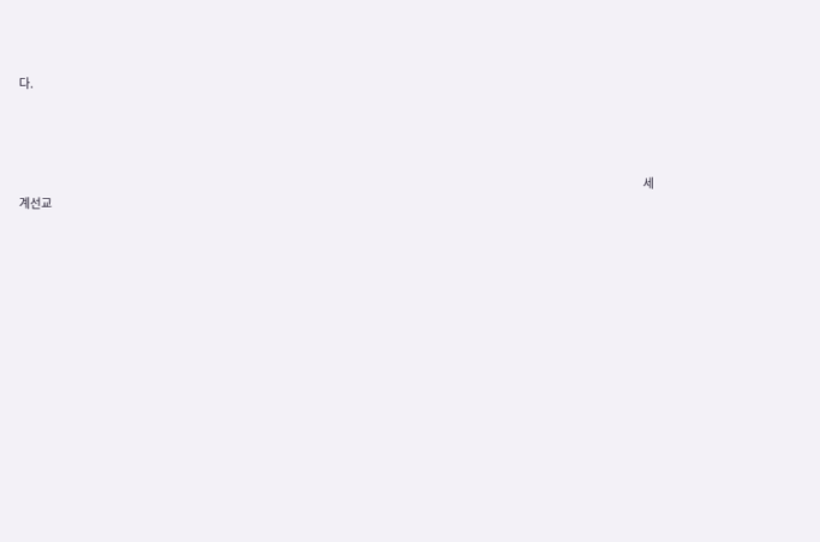다.




                                                                                                                                                                                                                세계선교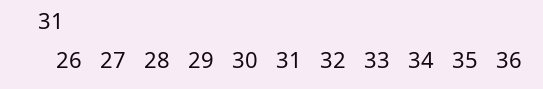31
   26   27   28   29   30   31   32   33   34   35   36